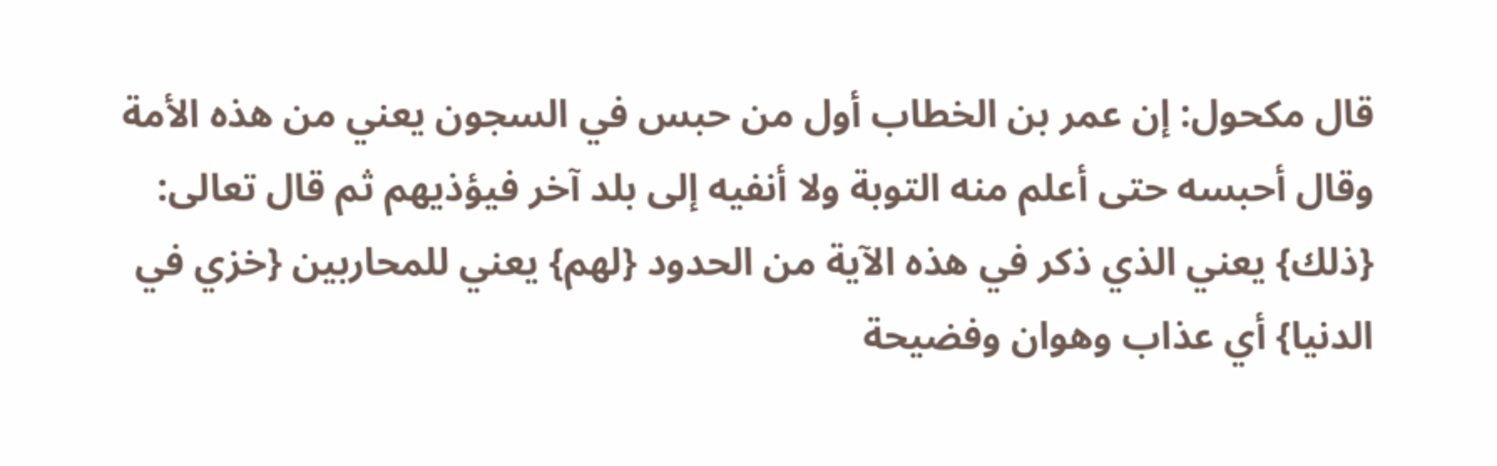قال مكحول: إن عمر بن الخطاب أول من حبس في السجون يعني من هذه الأمة وقال أحبسه حتى أعلم منه التوبة ولا أنفيه إلى بلد آخر فيؤذيهم ثم قال تعالى: {ذلك} يعني الذي ذكر في هذه الآية من الحدود {لهم} يعني للمحاربين {خزي في الدنيا} أي عذاب وهوان وفضيحة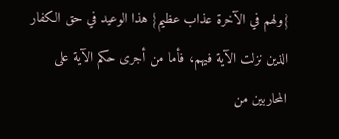{ولهم في الآخرة عذاب عظيم} هذا الوعيد في حق الكفار الذين نزلت الآية فيهم، فأما من أجرى حكم الآية على المحاربين من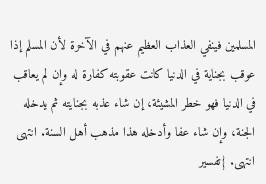المسلمين فينفي العذاب العظيم عنهم في الآخرة لأن المسلم إذا عوقب بجناية في الدنيا كانت عقوبته كفارة له وإن لم يعاقب في الدنيا فهو خطر المشيئة، إن شاء عذبه بجنايته ثم يدخله الجنة، وإن شاء عفا وأدخله هذا مذهب أهل السنة. انتهى انتهى. {تفسير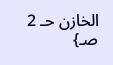الخازن حـ 2 صـ}